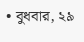• বুধবার, ২৯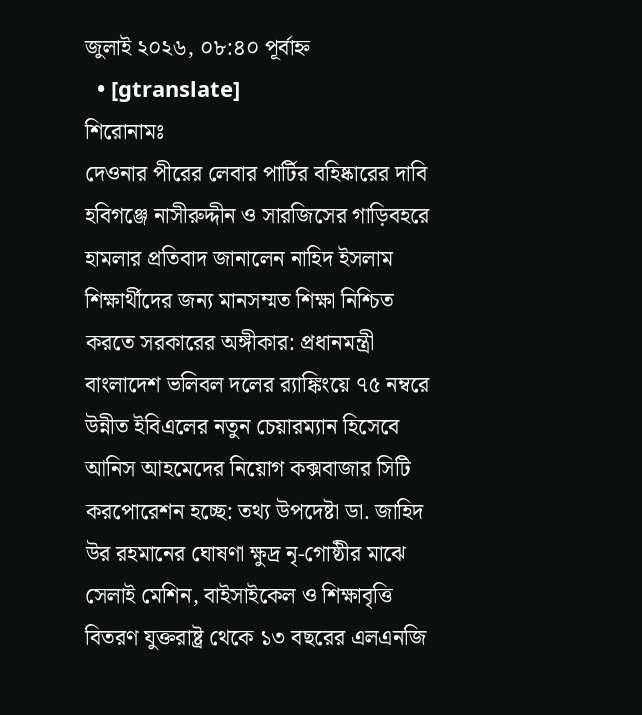জুলাই ২০২৬, ০৮:৪০ পূর্বাহ্ন
  • [gtranslate]
শিরোনামঃ
দেওনার পীরের লেবার পার্টির বহিষ্কারের দাবি হবিগঞ্জে নাসীরুদ্দীন ও সারজিসের গাড়িবহরে হামলার প্রতিবাদ জানালেন নাহিদ ইসলাম শিক্ষার্থীদের জন্য মানসম্মত শিক্ষা নিশ্চিত করতে সরকারের অঙ্গীকার: প্রধানমন্ত্রী বাংলাদেশ ভলিবল দলের র‌্যাঙ্কিংয়ে ৭৫ নম্বরে উন্নীত ইবিএলের নতুন চেয়ারম্যান হিসেবে আনিস আহমেদের নিয়োগ কক্সবাজার সিটি করপোরেশন হচ্ছে: তথ্য উপদেষ্টা ডা. জাহিদ উর রহমানের ঘোষণা ক্ষুদ্র নৃ-গোষ্ঠীর মাঝে সেলাই মেশিন, বাইসাইকেল ও শিক্ষাবৃত্তি বিতরণ যুক্তরাষ্ট্র থেকে ১৩ বছরের এলএনজি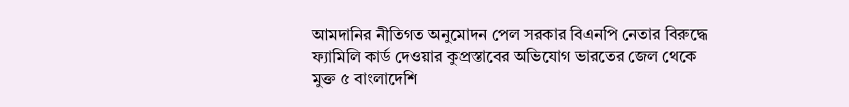আমদানির নীতিগত অনুমোদন পেল সরকার বিএনপি নেতার বিরুদ্ধে ফ্যামিলি কার্ড দেওয়ার কুপ্রস্তাবের অভিযোগ ভারতের জেল থেকে মুক্ত ৫ বাংলাদেশি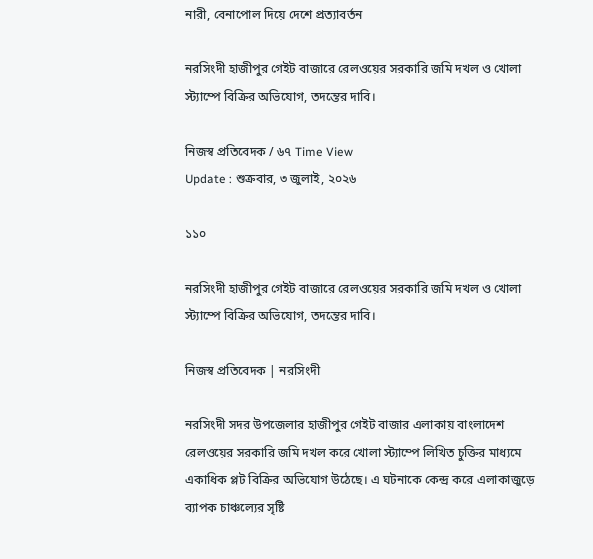নারী, বেনাপোল দিয়ে দেশে প্রত্যাবর্তন

নরসিংদী হাজীপুর গেইট বাজারে রেলওয়ের সরকারি জমি দখল ও খোলা স্ট্যাম্পে বিক্রির অভিযোগ, তদন্তের দাবি।

নিজস্ব প্রতিবেদক / ৬৭ Time View
Update : শুক্রবার, ৩ জুলাই, ২০২৬

১১০

নরসিংদী হাজীপুর গেইট বাজারে রেলওয়ের সরকারি জমি দখল ও খোলা স্ট্যাম্পে বিক্রির অভিযোগ, তদন্তের দাবি।

নিজস্ব প্রতিবেদক | নরসিংদী

নরসিংদী সদর উপজেলার হাজীপুর গেইট বাজার এলাকায় বাংলাদেশ রেলওয়ের সরকারি জমি দখল করে খোলা স্ট্যাম্পে লিখিত চুক্তির মাধ্যমে একাধিক প্লট বিক্রির অভিযোগ উঠেছে। এ ঘটনাকে কেন্দ্র করে এলাকাজুড়ে ব্যাপক চাঞ্চল্যের সৃষ্টি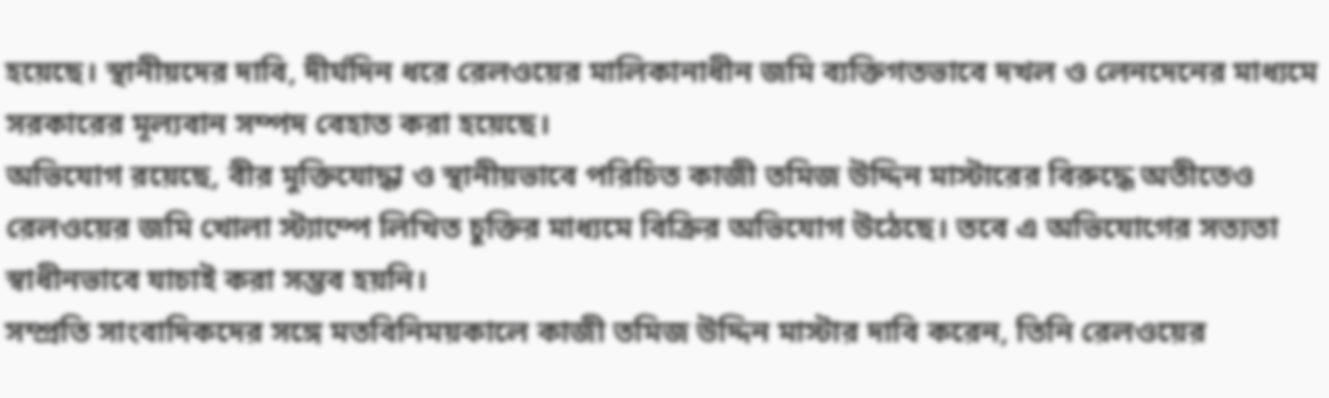হয়েছে। স্থানীয়দের দাবি, দীর্ঘদিন ধরে রেলওয়ের মালিকানাধীন জমি ব্যক্তিগতভাবে দখল ও লেনদেনের মাধ্যমে সরকারের মূল্যবান সম্পদ বেহাত করা হয়েছে।
অভিযোগ রয়েছে, বীর মুক্তিযোদ্ধা ও স্থানীয়ভাবে পরিচিত কাজী তমিজ উদ্দিন মাস্টারের বিরুদ্ধে অতীতেও রেলওয়ের জমি খোলা স্ট্যাম্পে লিখিত চুক্তির মাধ্যমে বিক্রির অভিযোগ উঠেছে। তবে এ অভিযোগের সত্যতা স্বাধীনভাবে যাচাই করা সম্ভব হয়নি।
সম্প্রতি সাংবাদিকদের সঙ্গে মতবিনিময়কালে কাজী তমিজ উদ্দিন মাস্টার দাবি করেন, তিনি রেলওয়ের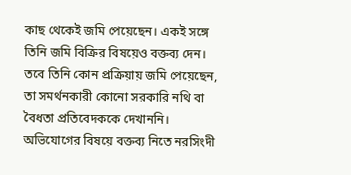কাছ থেকেই জমি পেয়েছেন। একই সঙ্গে তিনি জমি বিক্রির বিষয়েও বক্তব্য দেন। তবে তিনি কোন প্রক্রিয়ায় জমি পেয়েছেন, তা সমর্থনকারী কোনো সরকারি নথি বা বৈধতা প্রতিবেদককে দেখাননি।
অভিযোগের বিষয়ে বক্তব্য নিতে নরসিংদী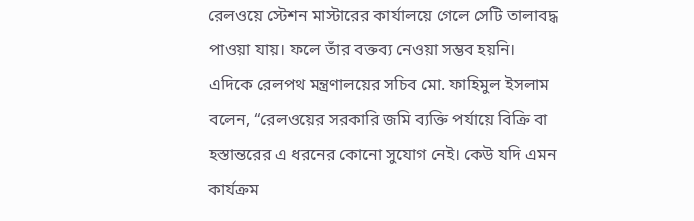রেলওয়ে স্টেশন মাস্টারের কার্যালয়ে গেলে সেটি তালাবদ্ধ পাওয়া যায়। ফলে তাঁর বক্তব্য নেওয়া সম্ভব হয়নি।
এদিকে রেলপথ মন্ত্রণালয়ের সচিব মো. ফাহিমুল ইসলাম বলেন, “রেলওয়ের সরকারি জমি ব্যক্তি পর্যায়ে বিক্রি বা হস্তান্তরের এ ধরনের কোনো সুযোগ নেই। কেউ যদি এমন কার্যক্রম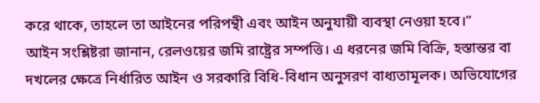করে থাকে, তাহলে তা আইনের পরিপন্থী এবং আইন অনুযায়ী ব্যবস্থা নেওয়া হবে।”
আইন সংশ্লিষ্টরা জানান, রেলওয়ের জমি রাষ্ট্রের সম্পত্তি। এ ধরনের জমি বিক্রি, হস্তান্তর বা দখলের ক্ষেত্রে নির্ধারিত আইন ও সরকারি বিধি-বিধান অনুসরণ বাধ্যতামূলক। অভিযোগের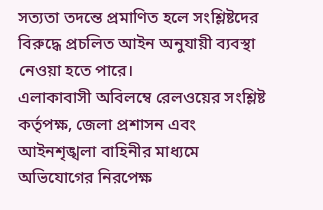সত্যতা তদন্তে প্রমাণিত হলে সংশ্লিষ্টদের বিরুদ্ধে প্রচলিত আইন অনুযায়ী ব্যবস্থা নেওয়া হতে পারে।
এলাকাবাসী অবিলম্বে রেলওয়ের সংশ্লিষ্ট কর্তৃপক্ষ, জেলা প্রশাসন এবং আইনশৃঙ্খলা বাহিনীর মাধ্যমে অভিযোগের নিরপেক্ষ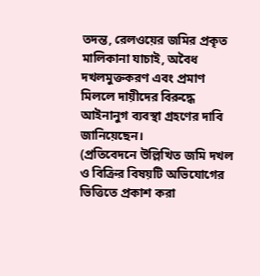তদন্ত, রেলওয়ের জমির প্রকৃত মালিকানা যাচাই, অবৈধ দখলমুক্তকরণ এবং প্রমাণ মিললে দায়ীদের বিরুদ্ধে আইনানুগ ব্যবস্থা গ্রহণের দাবি জানিয়েছেন।
(প্রতিবেদনে উল্লিখিত জমি দখল ও বিক্রির বিষয়টি অভিযোগের ভিত্তিতে প্রকাশ করা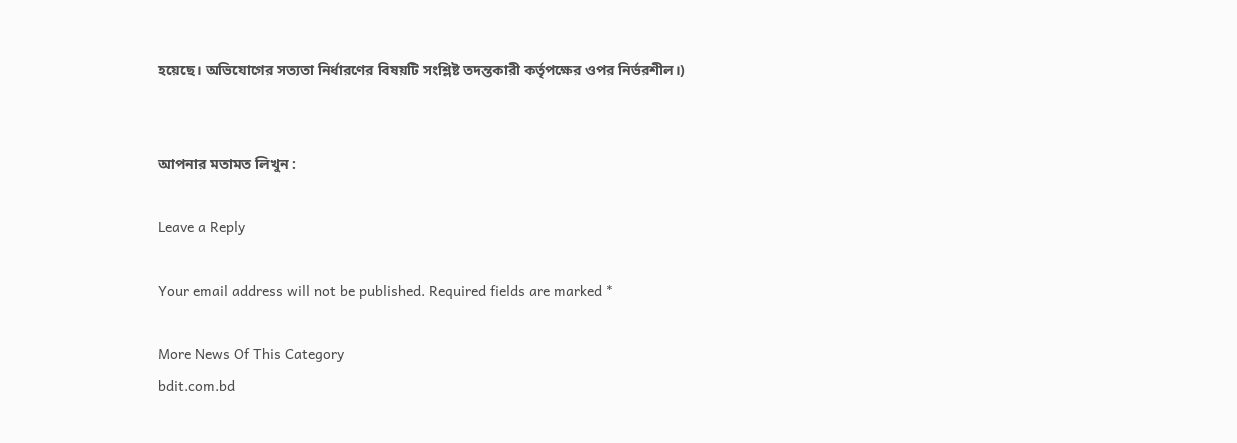হয়েছে। অভিযোগের সত্যতা নির্ধারণের বিষয়টি সংশ্লিষ্ট তদন্তকারী কর্তৃপক্ষের ওপর নির্ভরশীল।)


আপনার মতামত লিখুন :

Leave a Reply

Your email address will not be published. Required fields are marked *

More News Of This Category
bdit.com.bd